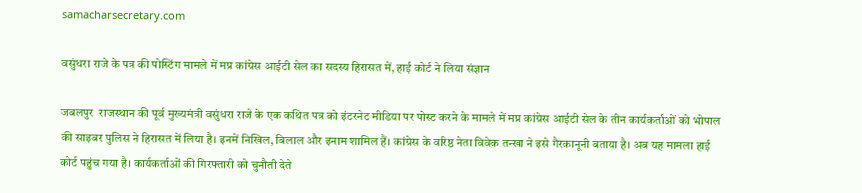samacharsecretary.com

वसुंधरा राजे के पत्र की पोस्टिंग मामले में मप्र कांग्रेस आईटी सेल का सदस्य हिरासत में, हाई कोर्ट ने लिया संज्ञान

जबलपुर  राजस्थान की पूर्व मुख्यमंत्री वसुंधरा राजे के एक कथित पत्र को इंटरनेट मीडिया पर पोस्ट करने के मामले में मप्र कांग्रेस आईटी सेल के तीन कार्यकर्ताओं को भोपाल की साइबर पुलिस ने हिरासत में लिया है। इनमें निखिल, बिलाल और इनाम शामिल हैं। कांग्रेस के वरिष्ठ नेता विवेक तन्खा ने इसे गैरकानूनी बताया है। अब यह मामला हाई कोर्ट पहुंच गया है। कार्यकर्ताओं की गिरफ्तारी को चुनौती देते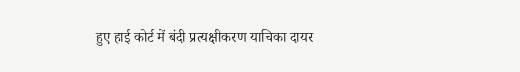हुए हाई कोर्ट में बंदी प्रत्यक्षीकरण याचिका दायर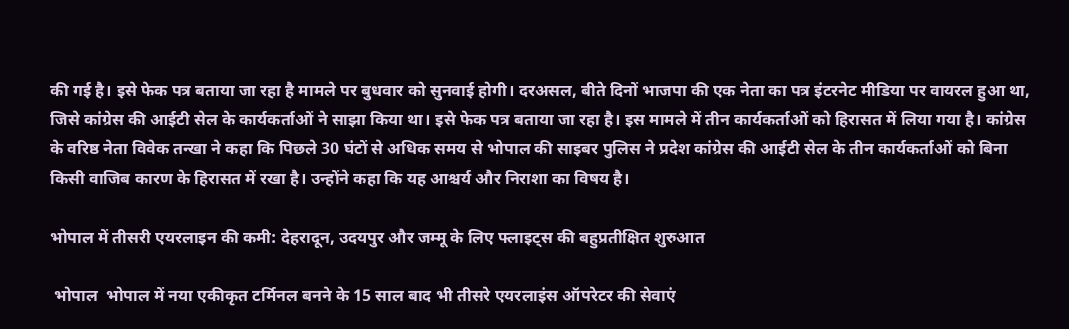की गई है। इसे फेक पत्र बताया जा रहा है मामले पर बुधवार को सुनवाई होगी। दरअसल, बीते दिनों भाजपा की एक नेता का पत्र इंटरनेट मीडिया पर वायरल हुआ था, जिसे कांग्रेस की आईटी सेल के कार्यकर्ताओं ने साझा किया था। इसे फेक पत्र बताया जा रहा है। इस मामले में तीन कार्यकर्ताओं को हिरासत में लिया गया है। कांग्रेस के वरिष्ठ नेता विवेक तन्खा ने कहा कि पिछले 30 घंटों से अधिक समय से भोपाल की साइबर पुलिस ने प्रदेश कांग्रेस की आईटी सेल के तीन कार्यकर्ताओं को बिना किसी वाजिब कारण के हिरासत में रखा है। उन्होंने कहा कि यह आश्चर्य और निराशा का विषय है।

भोपाल में तीसरी एयरलाइन की कमी: देहरादून, उदयपुर और जम्मू के लिए फ्लाइट्स की बहुप्रतीक्षित शुरुआत

 भोपाल  भोपाल में नया एकीकृत टर्मिनल बनने के 15 साल बाद भी तीसरे एयरलाइंस ऑपरेटर की सेवाएं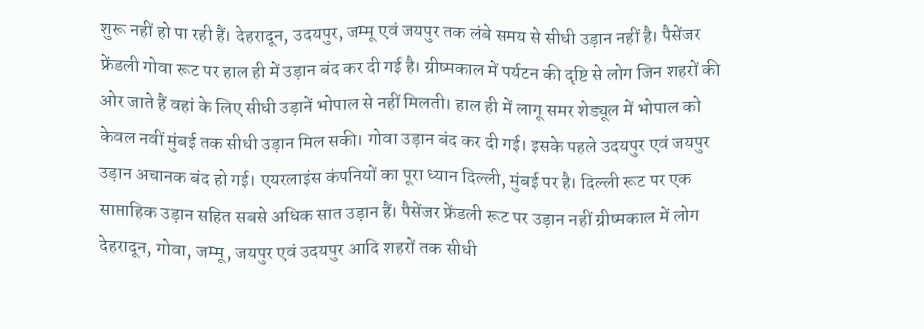शुरू नहीं हो पा रही हैं। देहरादून, उदयपुर, जम्मू एवं जयपुर तक लंबे समय से सीधी उड़ान नहीं है। पैसेंजर फ्रेंडली गोवा रूट पर हाल ही में उड़ान बंद कर दी गई है। ग्रीष्मकाल में पर्यटन की दृष्टि से लोग जिन शहरों की ओर जाते हैं वहां के लिए सीधी उड़ानें भोपाल से नहीं मिलती। हाल ही में लागू समर शेड्यूल में भोपाल को केवल नवीं मुंबई तक सीधी उड़ान मिल सकी। गोवा उड़ान बंद कर दी गई। इसके पहले उदयपुर एवं जयपुर उड़ान अचानक बंद हो गई। एयरलाइंस कंपनियों का पूरा ध्यान दिल्ली, मुंबई पर है। दिल्ली रूट पर एक साप्ताहिक उड़ान सहित सबसे अधिक सात उड़ान हैं। पैसेंजर फ्रेंडली रूट पर उड़ान नहीं ग्रीष्मकाल में लोग देहरादून, गोवा, जम्मू, जयपुर एवं उदयपुर आदि शहरों तक सीधी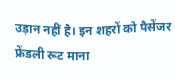उड़ान नहीं है। इन शहरों को पैसेंजर फ्रेंडली रूट माना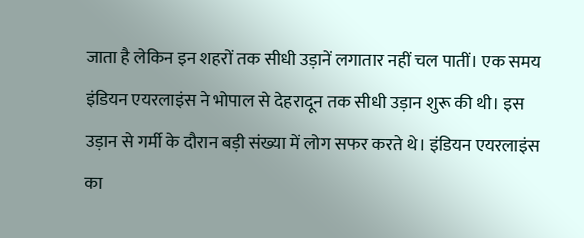जाता है लेकिन इन शहरों तक सीधी उड़ानें लगातार नहीं चल पातीं। एक समय इंडियन एयरलाइंस ने भोपाल से देहरादून तक सीधी उड़ान शुरू की थी। इस उड़ान से गर्मी के दौरान बड़ी संख्या में लोग सफर करते थे। इंडियन एयरलाइंस का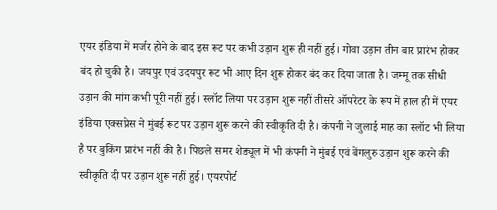एयर इंडिया में मर्जर होने के बाद इस रूट पर कभी उड़ान शुरू ही नहीं हुई। गोवा उड़ान तीन बार प्रारंभ होकर बंद हो चुकी है। जयपुर एवं उदयपुर रूट भी आए दिन शुरू होकर बंद कर दिया जाता है। जम्मू तक सीधी उड़ान की मांग कभी पूरी नहीं हुई। स्लॉट लिया पर उड़ान शुरू नहीं तीसरे ऑपरेटर के रूप में हाल ही में एयर इंडिया एक्सप्रेस ने मुंबई रूट पर उड़ान शुरू करने की स्वीकृति दी है। कंपनी ने जुलाई माह का स्लॉट भी लिया है पर बुकिंग प्रारंभ नहीं की है। पिछले समर शेड्यूल में भी कंपनी ने मुंबई एवं बेंगलुरु उड़ान शुरू करने की स्वीकृति दी पर उड़ान शुरू नहीं हुई। एयरपोर्ट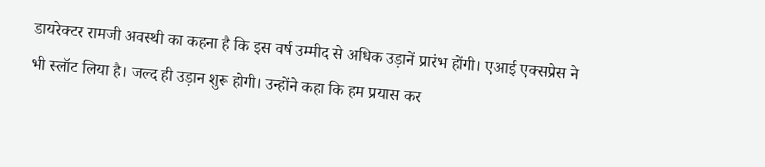डायरेक्टर रामजी अवस्थी का कहना है कि इस वर्ष उम्मीद से अधिक उड़ानें प्रारंभ होंगी। एआई एक्सप्रेस ने भी स्लॉट लिया है। जल्द ही उड़ान शुरू होगी। उन्होंने कहा कि हम प्रयास कर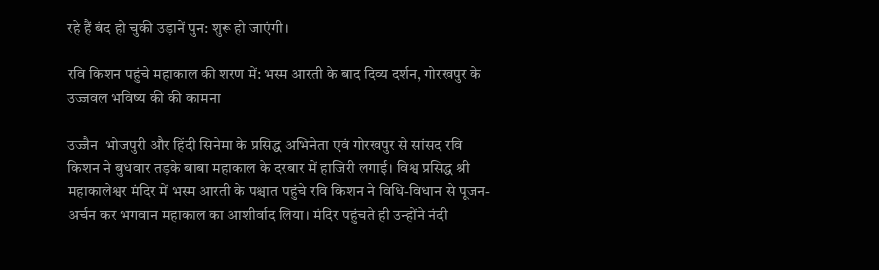रहे हैं बंद हो चुकी उड़ानें पुन: शुरू हो जाएंगी।

रवि किशन पहुंचे महाकाल की शरण में: भस्म आरती के बाद दिव्य दर्शन, गोरखपुर के उज्जवल भविष्य की की कामना

उज्जैन  भोजपुरी और हिंदी सिनेमा के प्रसिद्ध अभिनेता एवं गोरखपुर से सांसद रवि किशन ने बुधवार तड़के बाबा महाकाल के दरबार में हाजिरी लगाई। विश्व प्रसिद्ध श्री महाकालेश्वर मंदिर में भस्म आरती के पश्चात पहुंचे रवि किशन ने विधि-विधान से पूजन-अर्चन कर भगवान महाकाल का आशीर्वाद लिया। मंदिर पहुंचते ही उन्होंने नंदी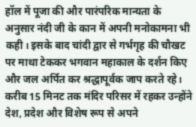हॉल में पूजा की और पारंपरिक मान्यता के अनुसार नंदी जी के कान में अपनी मनोकामना भी कही। इसके बाद चांदी द्वार से गर्भगृह की चौखट पर माथा टेककर भगवान महाकाल के दर्शन किए और जल अर्पित कर श्रद्धापूर्वक जाप करते रहे। करीब 15 मिनट तक मंदिर परिसर में रहकर उन्होंने देश, प्रदेश और विशेष रूप से अपने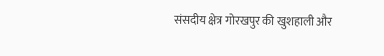संसदीय क्षेत्र गोरखपुर की खुशहाली और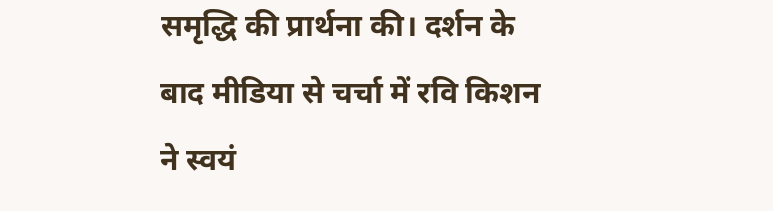समृद्धि की प्रार्थना की। दर्शन के बाद मीडिया से चर्चा में रवि किशन ने स्वयं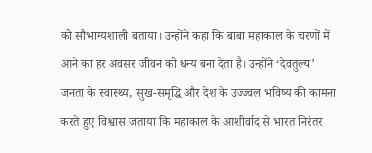को सौभाग्यशाली बताया। उन्होंने कहा कि बाबा महाकाल के चरणों में आने का हर अवसर जीवन को धन्य बना देता है। उन्होंने ‘देवतुल्य’ जनता के स्वास्थ्य, सुख-समृद्धि और देश के उज्ज्वल भविष्य की कामना करते हुए विश्वास जताया कि महाकाल के आशीर्वाद से भारत निरंतर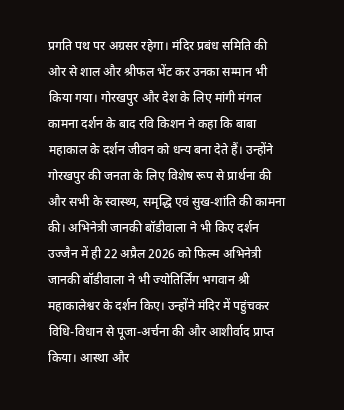प्रगति पथ पर अग्रसर रहेगा। मंदिर प्रबंध समिति की ओर से शाल और श्रीफल भेंट कर उनका सम्मान भी किया गया। गोरखपुर और देश के लिए मांगी मंगल कामना दर्शन के बाद रवि किशन ने कहा कि बाबा महाकाल के दर्शन जीवन को धन्य बना देते हैं। उन्होंने गोरखपुर की जनता के लिए विशेष रूप से प्रार्थना की और सभी के स्वास्थ्य, समृद्धि एवं सुख-शांति की कामना की। अभिनेत्री जानकी बॉडीवाला ने भी किए दर्शन उज्जैन में ही 22 अप्रैल 2026 को फिल्म अभिनेत्री जानकी बॉडीवाला ने भी ज्योतिर्लिंग भगवान श्री महाकालेश्वर के दर्शन किए। उन्होंने मंदिर में पहुंचकर विधि-विधान से पूजा-अर्चना की और आशीर्वाद प्राप्त किया। आस्था और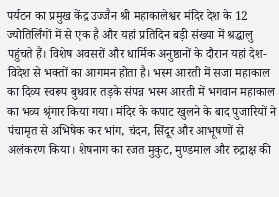पर्यटन का प्रमुख केंद्र उज्जैन श्री महाकालेश्वर मंदिर देश के 12 ज्योतिर्लिंगों में से एक है और यहां प्रतिदिन बड़ी संख्या में श्रद्धालु पहुंचते हैं। विशेष अवसरों और धार्मिक अनुष्ठानों के दौरान यहां देश-विदेश से भक्तों का आगमन होता है। भस्म आरती में सजा महाकाल का दिव्य स्वरूप बुधवार तड़के संपन्न भस्म आरती में भगवान महाकाल का भव्य श्रृंगार किया गया। मंदिर के कपाट खुलने के बाद पुजारियों ने पंचामृत से अभिषेक कर भांग, चंदन, सिंदूर और आभूषणों से अलंकरण किया। शेषनाग का रजत मुकुट, मुण्डमाल और रुद्राक्ष की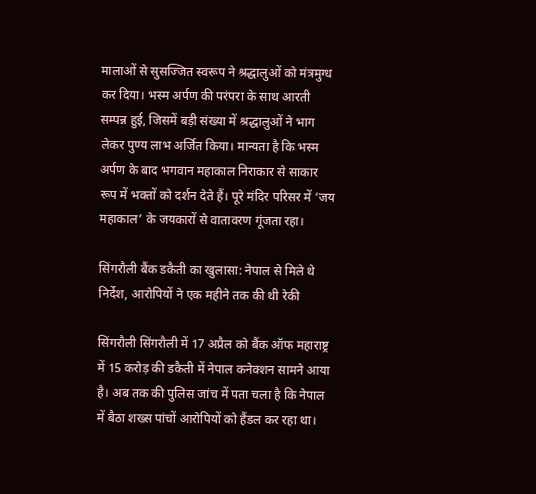मालाओं से सुसज्जित स्वरूप ने श्रद्धालुओं को मंत्रमुग्ध कर दिया। भस्म अर्पण की परंपरा के साथ आरती सम्पन्न हुई, जिसमें बड़ी संख्या में श्रद्धालुओं ने भाग लेकर पुण्य लाभ अर्जित किया। मान्यता है कि भस्म अर्पण के बाद भगवान महाकाल निराकार से साकार रूप में भक्तों को दर्शन देते हैं। पूरे मंदिर परिसर में ‘जय महाकाल’ के जयकारों से वातावरण गूंजता रहा।

सिंगरौली बैंक डकैती का खुलासा: नेपाल से मिले थे निर्देश, आरोपियों ने एक महीने तक की थी रेकी

सिंगरौली सिंगरौली में 17 अप्रैल को बैंक ऑफ महाराष्ट्र में 15 करोड़ की डकैती में नेपाल कनेक्शन सामने आया है। अब तक की पुलिस जांच में पता चला है कि नेपाल में बैठा शख्स पांचों आरोपियों को हैंडल कर रहा था।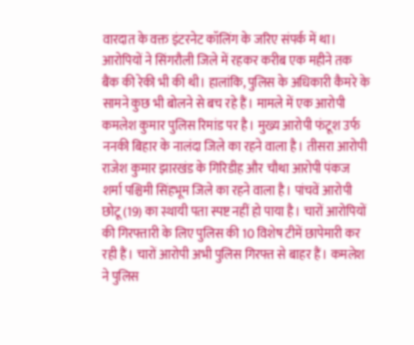वारदात के वक्त इंटरनेट कॉलिंग के जरिए संपर्क में था। आरोपियों ने सिंगरौली जिले में रहकर करीब एक महीने तक बैंक की रेकी भी की थी। हालांकि, पुलिस के अधिकारी कैमरे के सामने कुछ भी बोलने से बच रहे हैं। मामले में एक आरोपी कमलेश कुमार पुलिस रिमांड पर है। मुख्य आरोपी फंटूश उर्फ ननकी बिहार के नालंदा जिले का रहने वाला है। तीसरा आरोपी राजेश कुमार झारखंड के गिरिडीह और चौथा आरोपी पंकज शर्मा पश्चिमी सिंहभूम जिले का रहने वाला है। पांचवें आरोपी छोटू (19) का स्थायी पता स्पष्ट नहीं हो पाया है। चारों आरोपियों की गिरफ्तारी के लिए पुलिस की 10 विशेष टीमें छापेमारी कर रही हैं। चारों आरोपी अभी पुलिस गिरफ्त से बाहर हैं। कमलेश ने पुलिस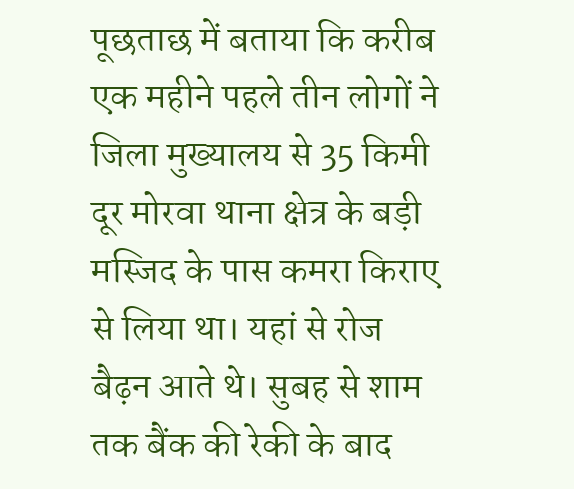पूछताछ में बताया कि करीब एक महीने पहले तीन लोगों ने जिला मुख्यालय से 35 किमी दूर मोरवा थाना क्षेत्र के बड़ी मस्जिद के पास कमरा किराए से लिया था। यहां से रोज बैढ़न आते थे। सुबह से शाम तक बैंक की रेकी के बाद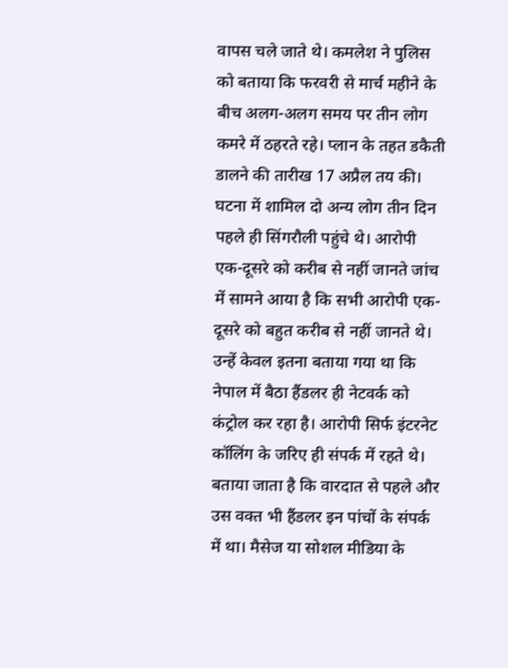वापस चले जाते थे। कमलेश ने पुलिस को बताया कि फरवरी से मार्च महीने के बीच अलग-अलग समय पर तीन लोग कमरे में ठहरते रहे। प्लान के तहत डकैती डालने की तारीख 17 अप्रैल तय की। घटना में शामिल दो अन्य लोग तीन दिन पहले ही सिंगरौली पहुंचे थे। आरोपी एक-दूसरे को करीब से नहीं जानते जांच में सामने आया है कि सभी आरोपी एक-दूसरे को बहुत करीब से नहीं जानते थे। उन्हें केवल इतना बताया गया था कि नेपाल में बैठा हैंडलर ही नेटवर्क को कंट्रोल कर रहा है। आरोपी सिर्फ इंटरनेट कॉलिंग के जरिए ही संपर्क में रहते थे। बताया जाता है कि वारदात से पहले और उस वक्त भी हैंडलर इन पांचों के संपर्क में था। मैसेज या सोशल मीडिया के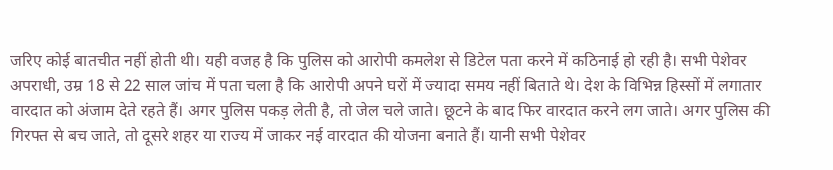जरिए कोई बातचीत नहीं होती थी। यही वजह है कि पुलिस को आरोपी कमलेश से डिटेल पता करने में कठिनाई हो रही है। सभी पेशेवर अपराधी, उम्र 18 से 22 साल जांच में पता चला है कि आरोपी अपने घरों में ज्यादा समय नहीं बिताते थे। देश के विभिन्न हिस्सों में लगातार वारदात को अंजाम देते रहते हैं। अगर पुलिस पकड़ लेती है, तो जेल चले जाते। छूटने के बाद फिर वारदात करने लग जाते। अगर पुलिस की गिरफ्त से बच जाते, तो दूसरे शहर या राज्य में जाकर नई वारदात की योजना बनाते हैं। यानी सभी पेशेवर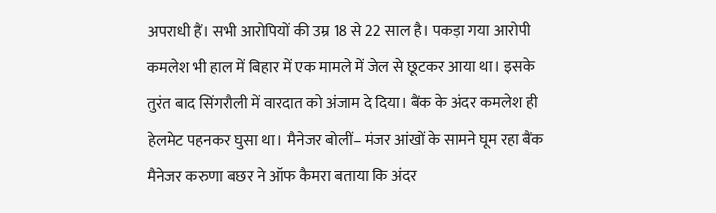अपराधी हैं। सभी आरोपियों की उम्र 18 से 22 साल है। पकड़ा गया आरोपी कमलेश भी हाल में बिहार में एक मामले में जेल से छूटकर आया था। इसके तुरंत बाद सिंगरौली में वारदात को अंजाम दे दिया। बैंक के अंदर कमलेश ही हेलमेट पहनकर घुसा था। मैनेजर बोलीं– मंजर आंखों के सामने घूम रहा बैंक मैनेजर करुणा बछर ने ऑफ कैमरा बताया कि अंदर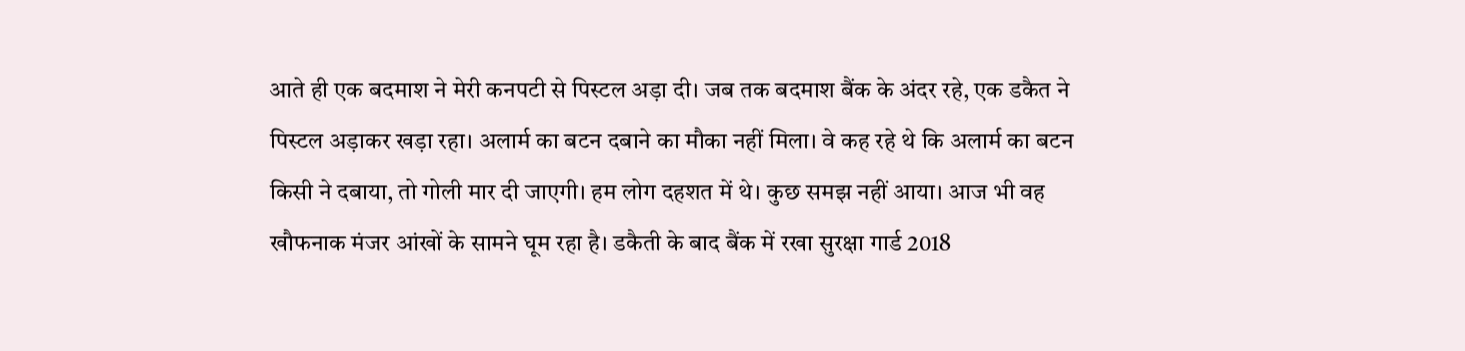आते ही एक बदमाश ने मेरी कनपटी से पिस्टल अड़ा दी। जब तक बदमाश बैंक के अंदर रहे, एक डकैत ने पिस्टल अड़ाकर खड़ा रहा। अलार्म का बटन दबाने का मौका नहीं मिला। वे कह रहे थे कि अलार्म का बटन किसी ने दबाया, तो गोली मार दी जाएगी। हम लोग दहशत में थे। कुछ समझ नहीं आया। आज भी वह खौफनाक मंजर आंखों के सामने घूम रहा है। डकैती के बाद बैंक में रखा सुरक्षा गार्ड 2018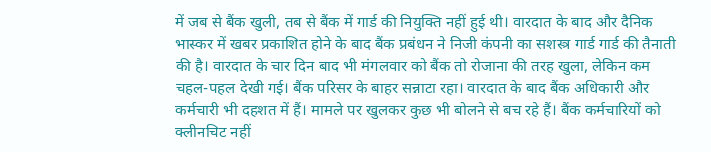में जब से बैंक खुली, तब से बैंक में गार्ड की नियुक्ति नहीं हुई थी। वारदात के बाद और दैनिक भास्कर में खबर प्रकाशित होने के बाद बैंक प्रबंधन ने निजी कंपनी का सशस्त्र गार्ड गार्ड की तैनाती की है। वारदात के चार दिन बाद भी मंगलवार को बैंक तो रोजाना की तरह खुला, लेकिन कम चहल-पहल देखी गई। बैंक परिसर के बाहर सन्नाटा रहा। वारदात के बाद बैंक अधिकारी और कर्मचारी भी दहशत में हैं। मामले पर खुलकर कुछ भी बोलने से बच रहे हैं। बैंक कर्मचारियों को क्लीनचिट नहीं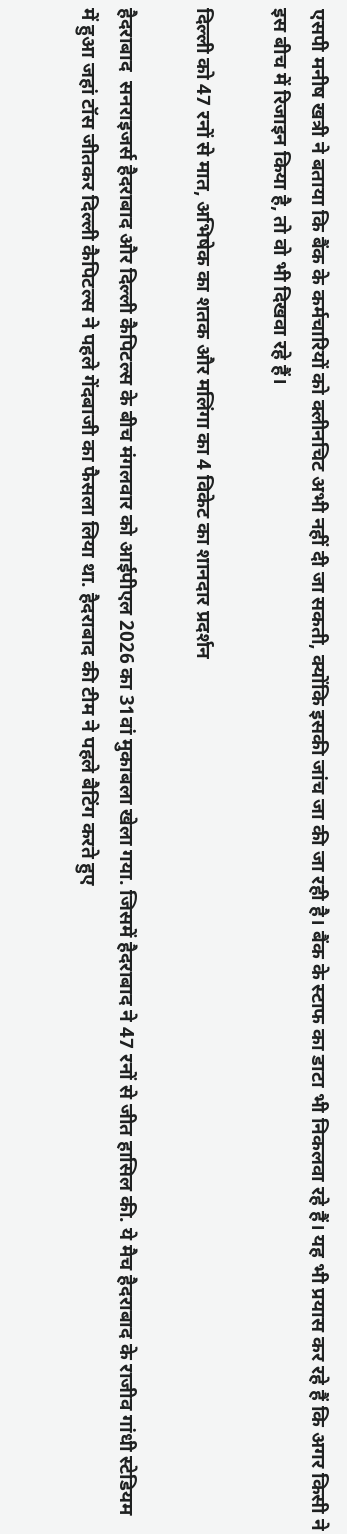एसपी मनीष खत्री ने बताया कि बैंक के कर्मचारियों को क्लीनचिट अभी नहीं दी जा सकती, क्योंकि इसकी जांच जा की जा रही है। बैंक के स्टाफ का डाटा भी निकलवा रहे हैं। यह भी प्रयास कर रहे हैं कि अगर किसी ने इस बीच में रिजाइन किया है, तो वो भी दिखवा रहे हैं।

दिल्ली को 47 रनों से मात, अभिषेक का शतक और मलिंगा का 4 विकेट का शानदार प्रदर्शन

हैदराबाद  सनराइजर्स हैदराबाद और दिल्ली कैपिटल्स के बीच मंगलवार को आईपीएल 2026 का 31वां मुकाबला खेला गया. जिसमें हैदराबाद ने 47 रनों से जीत हासिल की. ये मैच हैदराबाद के राजीव गांधी स्टेडियम में हुआ जहां टॉस जीतकर दिल्ली कैपिटल्स ने पहले गेंदबाजी का फैसला लिया था. हैदराबाद की टीम ने पहले बैटिंग करते हुए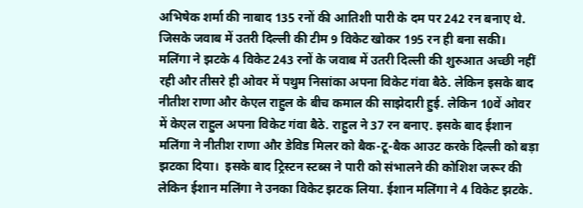अभिषेक शर्मा की नाबाद 135 रनों की आतिशी पारी के दम पर 242 रन बनाए थे. जिसके जवाब में उतरी दिल्ली की टीम 9 विकेट खोकर 195 रन ही बना सकी।  मलिंगा ने झटके 4 विकेट 243 रनों के जवाब में उतरी दिल्ली की शुरुआत अच्छी नहीं रही और तीसरे ही ओवर में पथुम निसांका अपना विकेट गंवा बैठे. लेकिन इसके बाद नीतीश राणा और केएल राहुल के बीच कमाल की साझेदारी हुई. लेकिन 10वें ओवर में केएल राहुल अपना विकेट गंवा बैठे. राहुल ने 37 रन बनाए. इसके बाद ईशान मलिंगा ने नीतीश राणा और डेविड मिलर को बैक-टू-बैक आउट करके दिल्ली को बड़ा झटका दिया।  इसके बाद ट्रिस्टन स्टब्स ने पारी को संभालने की कोशिश जरूर की लेकिन ईशान मलिंगा ने उनका विकेट झटक लिया. ईशान मलिंगा ने 4 विकेट झटके.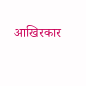आखिरकार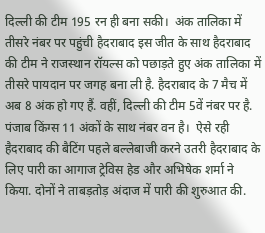दिल्ली की टीम 195 रन ही बना सकी।  अंक तालिका में तीसरे नंबर पर पहुंची हैदराबाद इस जीत के साथ हैदराबाद की टीम ने राजस्थान रॉयल्स को पछाड़ते हुए अंक तालिका में तीसरे पायदान पर जगह बना ली है. हैदराबाद के 7 मैच में अब 8 अंक हो गए हैं. वहीं, दिल्ली की टीम 5वें नंबर पर है. पंजाब किंग्स 11 अंकों के साथ नंबर वन है।  ऐसे रही हैदराबाद की बैटिंग पहले बल्लेबाजी करने उतरी हैदराबाद के लिए पारी का आगाज ट्रेविस हेड और अभिषेक शर्मा ने किया. दोनों ने ताबड़तोड़ अंदाज में पारी की शुरुआत की.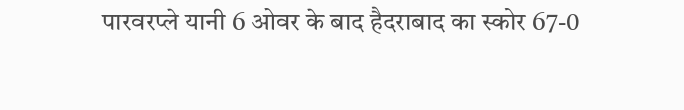पारवरप्ले यानी 6 ओवर के बाद हैदराबाद का स्कोर 67-0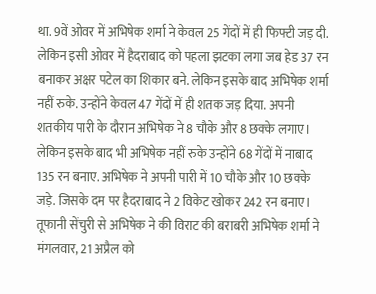था. 9वें ओवर में अभिषेक शर्मा ने केवल 25 गेंदों में ही फिफ्टी जड़ दी. लेकिन इसी ओवर में हैदराबाद को पहला झटका लगा जब हेड 37 रन बनाकर अक्षर पटेल का शिकार बने. लेकिन इसके बाद अभिषेक शर्मा नहीं रुके. उन्होंने केवल 47 गेंदों में ही शतक जड़ दिया. अपनी शतकीय पारी के दौरान अभिषेक ने 8 चौके और 8 छक्के लगाए।  लेकिन इसके बाद भी अभिषेक नहीं रुके उन्होंने 68 गेंदों में नाबाद 135 रन बनाए. अभिषेक ने अपनी पारी में 10 चौके और 10 छक्के जड़े. जिसके दम पर हैदराबाद ने 2 विकेट खोकर 242 रन बनाए।  तूफानी सेंचुरी से अभिषेक ने की विराट की बराबरी अभिषेक शर्मा ने मंगलवार, 21 अप्रैल को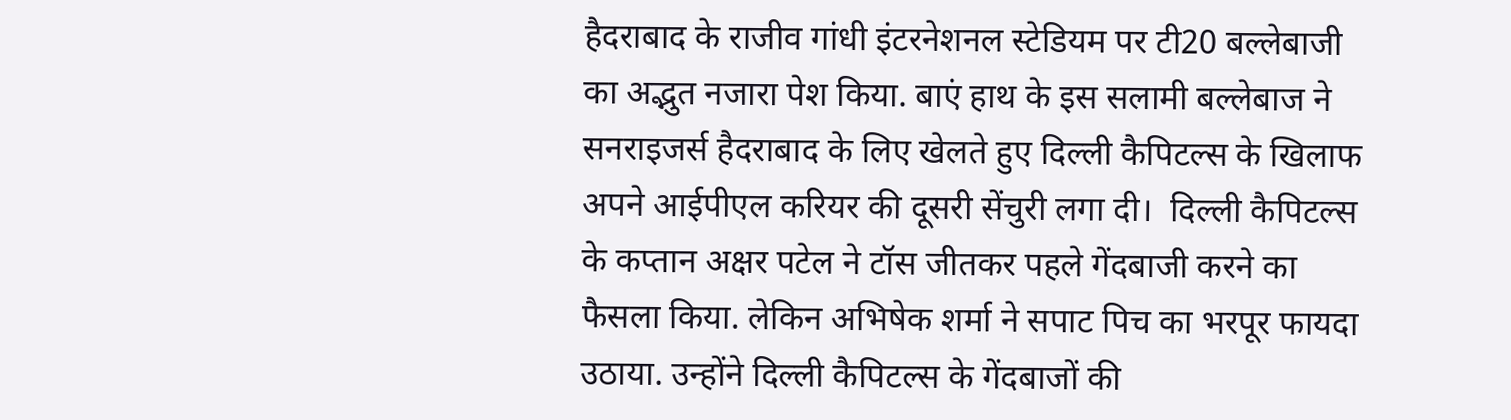हैदराबाद के राजीव गांधी इंटरनेशनल स्टेडियम पर टी20 बल्लेबाजी का अद्भुत नजारा पेश किया. बाएं हाथ के इस सलामी बल्लेबाज ने सनराइजर्स हैदराबाद के लिए खेलते हुए दिल्ली कैपिटल्स के खिलाफ अपने आईपीएल करियर की दूसरी सेंचुरी लगा दी।  दिल्ली कैपिटल्स के कप्तान अक्षर पटेल ने टॉस जीतकर पहले गेंदबाजी करने का फैसला किया. लेकिन अभिषेक शर्मा ने सपाट पिच का भरपूर फायदा उठाया. उन्होंने दिल्ली कैपिटल्स के गेंदबाजों की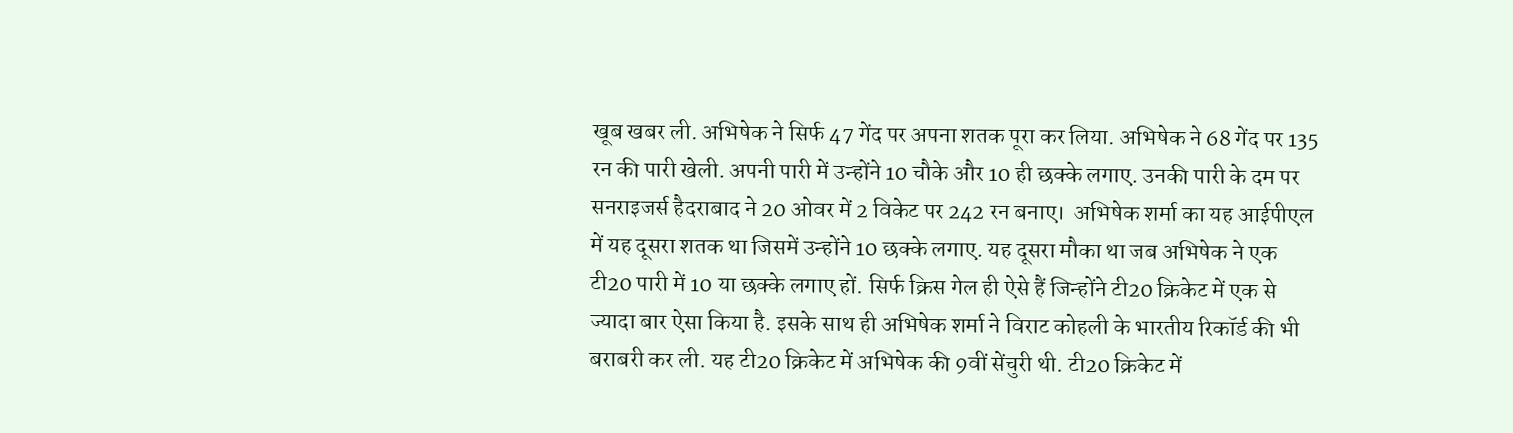खूब खबर ली. अभिषेक ने सिर्फ 47 गेंद पर अपना शतक पूरा कर लिया. अभिषेक ने 68 गेंद पर 135 रन की पारी खेली. अपनी पारी में उन्होंने 10 चौके और 10 ही छक्के लगाए. उनकी पारी के दम पर सनराइजर्स हैदराबाद ने 20 ओवर में 2 विकेट पर 242 रन बनाए।  अभिषेक शर्मा का यह आईपीएल में यह दूसरा शतक था जिसमें उन्होंने 10 छक्के लगाए. यह दूसरा मौका था जब अभिषेक ने एक टी20 पारी में 10 या छक्के लगाए हों. सिर्फ क्रिस गेल ही ऐसे हैं जिन्होंने टी20 क्रिकेट में एक से ज्यादा बार ऐसा किया है. इसके साथ ही अभिषेक शर्मा ने विराट कोहली के भारतीय रिकॉर्ड की भी बराबरी कर ली. यह टी20 क्रिकेट में अभिषेक की 9वीं सेंचुरी थी. टी20 क्रिकेट में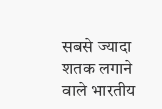सबसे ज्यादा शतक लगाने वाले भारतीय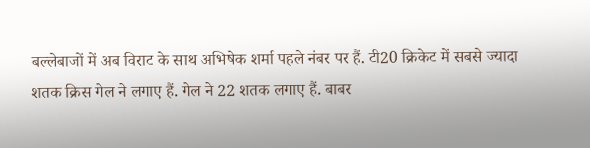बल्लेबाजों में अब विराट के साथ अभिषेक शर्मा पहले नंबर पर हैं. टी20 क्रिकेट में सबसे ज्यादा शतक क्रिस गेल ने लगाए हैं. गेल ने 22 शतक लगाए हैं. बाबर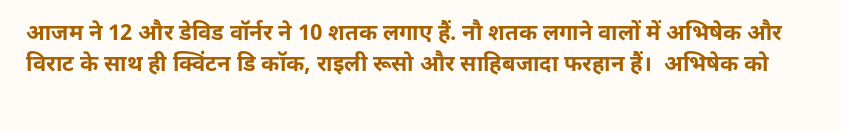आजम ने 12 और डेविड वॉर्नर ने 10 शतक लगाए हैं. नौ शतक लगाने वालों में अभिषेक और विराट के साथ ही क्विंटन डि कॉक, राइली रूसो और साहिबजादा फरहान हैं।  अभिषेक को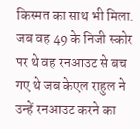किस्मत का साथ भी मिला. जब वह 49 के निजी स्कोर पर थे वह रनआउट से बच गए थे जब केएल राहुल ने उन्हें रनआउट करने का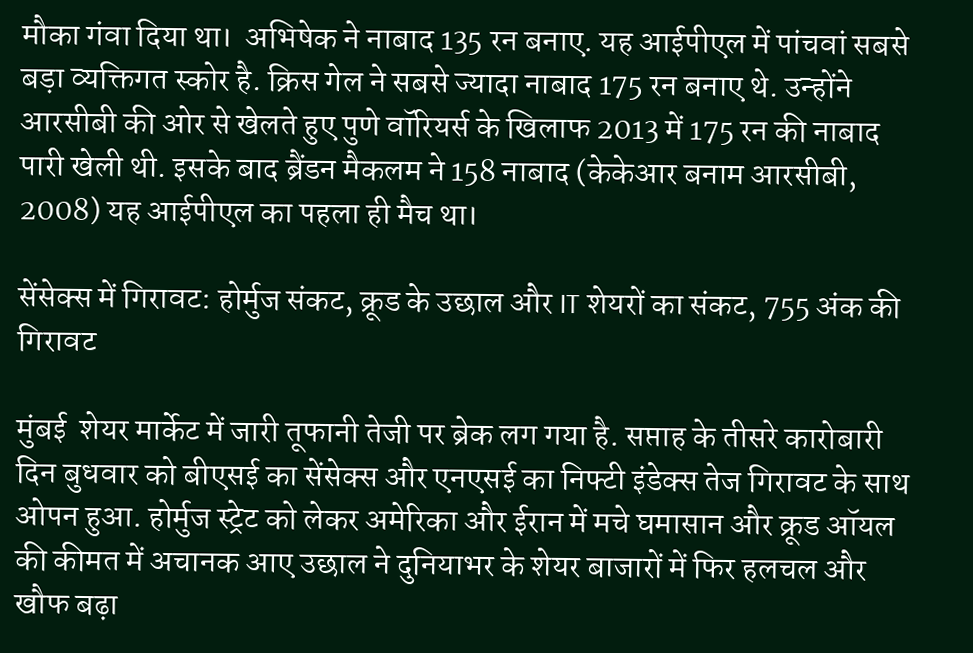मौका गंवा दिया था।  अभिषेक ने नाबाद 135 रन बनाए. यह आईपीएल में पांचवां सबसे बड़ा व्यक्तिगत स्कोर है. क्रिस गेल ने सबसे ज्यादा नाबाद 175 रन बनाए थे. उन्होंने आरसीबी की ओर से खेलते हुए पुणे वॉरियर्स के खिलाफ 2013 में 175 रन की नाबाद पारी खेली थी. इसके बाद ब्रैंडन मैकलम ने 158 नाबाद (केकेआर बनाम आरसीबी, 2008) यह आईपीएल का पहला ही मैच था।

सेंसेक्स में गिरावट: होर्मुज संकट, क्रूड के उछाल और IT शेयरों का संकट, 755 अंक की गिरावट

मुंबई  शेयर मार्केट में जारी तूफानी तेजी पर ब्रेक लग गया है. सप्ताह के तीसरे कारोबारी दिन बुधवार को बीएसई का सेंसेक्स और एनएसई का निफ्टी इंडेक्स तेज गिरावट के साथ ओपन हुआ. होर्मुज स्ट्रेट को लेकर अमेरिका और ईरान में मचे घमासान और क्रूड ऑयल की कीमत में अचानक आए उछाल ने दुनियाभर के शेयर बाजारों में फिर हलचल और खौफ बढ़ा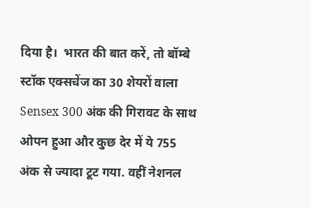दिया है।  भारत की बात करें, तो बॉम्बे स्टॉक एक्सचेंज का 30 शेयरों वाला Sensex 300 अंक की गिरावट के साथ ओपन हुआ और कुछ देर में ये 755 अंक से ज्यादा टूट गया. वहीं नेशनल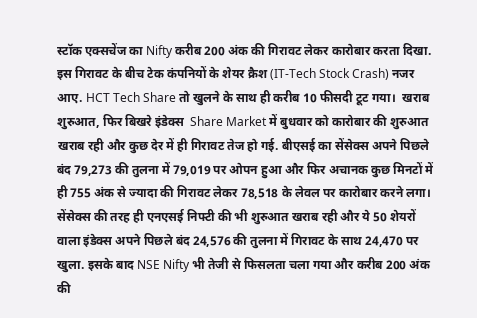स्टॉक एक्सचेंज का Nifty करीब 200 अंक की गिरावट लेकर कारोबार करता दिखा. इस गिरावट के बीच टेक कंपनियों के शेयर क्रैश (IT-Tech Stock Crash) नजर आए. HCT Tech Share तो खुलने के साथ ही करीब 10 फीसदी टूट गया।  खराब शुरुआत, फिर बिखरे इंडेक्स  Share Market में बुधवार को कारोबार की शुरुआत खराब रही और कुछ देर में ही गिरावट तेज हो गई. बीएसई का सेंसेक्स अपने पिछले बंद 79,273 की तुलना में 79,019 पर ओपन हुआ और फिर अचानक कुछ मिनटों में ही 755 अंक से ज्यादा की गिरावट लेकर 78,518 के लेवल पर कारोबार करने लगा।   सेंसेक्स की तरह ही एनएसई निफ्टी की भी शुरुआत खराब रही और ये 50 शेयरों वाला इंडेक्स अपने पिछले बंद 24,576 की तुलना में गिरावट के साथ 24,470 पर खुला. इसके बाद NSE Nifty भी तेजी से फिसलता चला गया और करीब 200 अंक की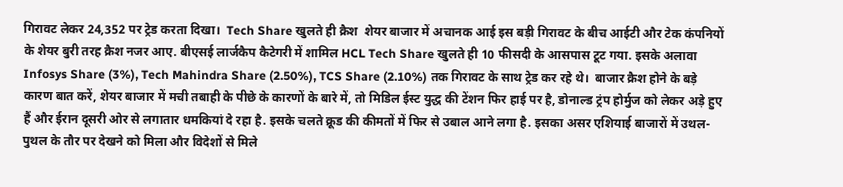गिरावट लेकर 24,352 पर ट्रेड करता दिखा।  Tech Share खुलते ही क्रैश  शेयर बाजार में अचानक आई इस बड़ी गिरावट के बीच आईटी और टेक कंपनियों के शेयर बुरी तरह क्रैश नजर आए. बीएसई लार्जकैप कैटेगरी में शामिल HCL Tech Share खुलते ही 10 फीसदी के आसपास टूट गया. इसके अलावा Infosys Share (3%), Tech Mahindra Share (2.50%), TCS Share (2.10%) तक गिरावट के साथ ट्रेड कर रहे थे।  बाजार क्रैश होने के बड़े कारण बात करें, शेयर बाजार में मची तबाही के पीछे के कारणों के बारे में, तो मिडिल ईस्ट युद्ध की टेंशन फिर हाई पर है, डोनाल्ड ट्रंप होर्मुज को लेकर अड़े हुए हैं और ईरान दूसरी ओर से लगातार धमकियां दे रहा है. इसके चलते क्रूड की कीमतों में फिर से उबाल आने लगा है. इसका असर एशियाई बाजारों में उथल-पुथल के तौर पर देखने को मिला और विदेशों से मिले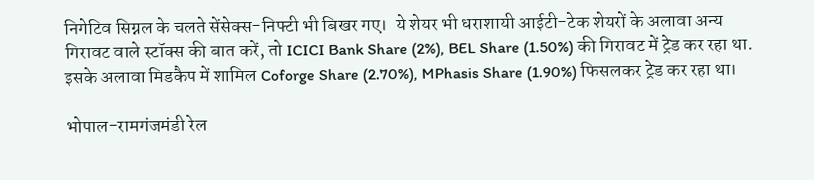निगेटिव सिग्नल के चलते सेंसेक्स-निफ्टी भी बिखर गए।  ये शेयर भी धराशायी आईटी-टेक शेयरों के अलावा अन्य गिरावट वाले स्टॉक्स की बात करें, तो ICICI Bank Share (2%), BEL Share (1.50%) की गिरावट में ट्रेड कर रहा था. इसके अलावा मिडकैप में शामिल Coforge Share (2.70%), MPhasis Share (1.90%) फिसलकर ट्रेड कर रहा था।

भोपाल-रामगंजमंडी रेल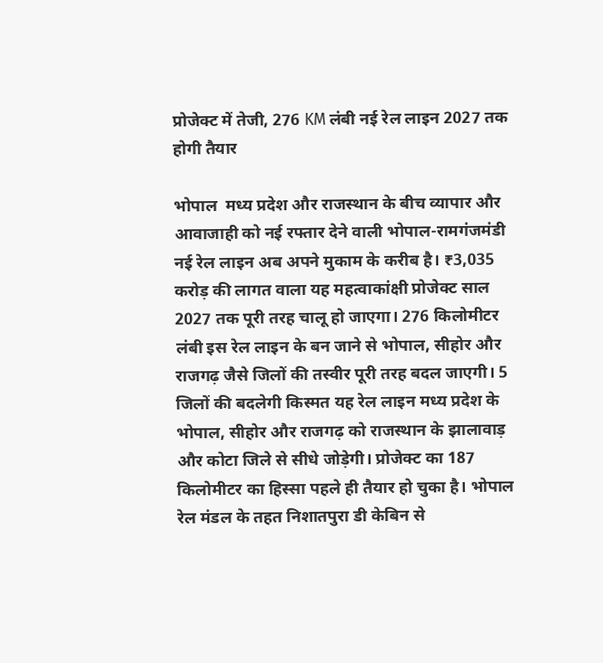प्रोजेक्ट में तेजी, 276 KM लंबी नई रेल लाइन 2027 तक होगी तैयार

भोपाल  मध्य प्रदेश और राजस्थान के बीच व्यापार और आवाजाही को नई रफ्तार देने वाली भोपाल-रामगंजमंडी नई रेल लाइन अब अपने मुकाम के करीब है। ₹3,035 करोड़ की लागत वाला यह महत्वाकांक्षी प्रोजेक्ट साल 2027 तक पूरी तरह चालू हो जाएगा। 276 किलोमीटर लंबी इस रेल लाइन के बन जाने से भोपाल, सीहोर और राजगढ़ जैसे जिलों की तस्वीर पूरी तरह बदल जाएगी। 5 जिलों की बदलेगी किस्मत यह रेल लाइन मध्य प्रदेश के भोपाल, सीहोर और राजगढ़ को राजस्थान के झालावाड़ और कोटा जिले से सीधे जोड़ेगी। प्रोजेक्ट का 187 किलोमीटर का हिस्सा पहले ही तैयार हो चुका है। भोपाल रेल मंडल के तहत निशातपुरा डी केबिन से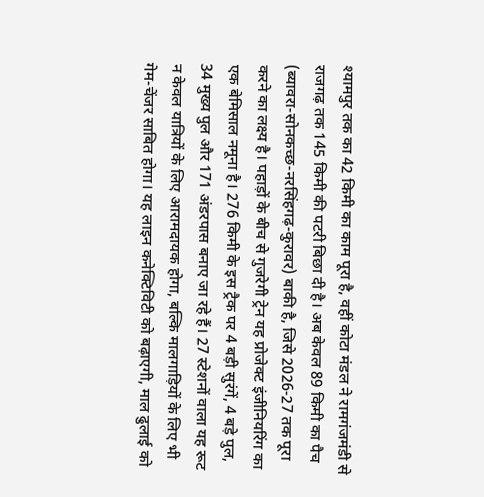श्यामपुर तक का 42 किमी का काम पूरा है, वहीं कोटा मंडल ने रामगंजमंडी से राजगढ़ तक 145 किमी की पटरी बिछा दी है। अब केवल 89 किमी का पैच (ब्यावरा-सोनकच्छ-नरसिंहगढ़-कुरावर) बाकी है, जिसे 2026-27 तक पूरा करने का लक्ष्य है। पहाड़ों के बीच से गुजरेगी ट्रेन यह प्रोजेक्ट इंजीनियरिंग का एक बेमिसाल नमूना है। 276 किमी के इस ट्रैक पर 4 बड़ी सुरंगें, 4 बड़े पुल, 34 मुख्य पुल और 171 अंडरपास बनाए जा रहे हैं। 27 स्टेशनों वाला यह रूट न केवल यात्रियों के लिए आरामदायक होगा, बल्कि मालगाड़ियों के लिए भी गेम-चेंजर साबित होगा। यह लाइन कनेक्टिविटी को बढ़ाएगी, माल ढुलाई को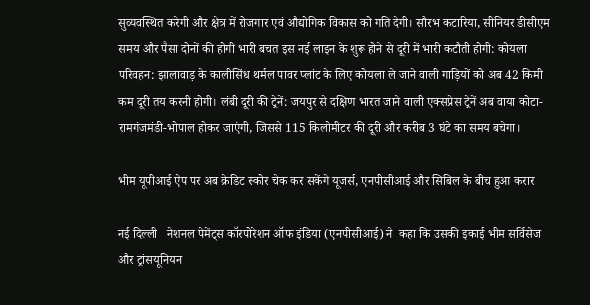सुव्यवस्थित करेगी और क्षेत्र में रोजगार एवं औद्योगिक विकास को गति देगी। सौरभ कटारिया, सीनियर डीसीएम समय और पैसा दोनों की होगी भारी बचत इस नई लाइन के शुरू होने से दूरी में भारी कटौती होगी: कोयला परिवहन: झालावाड़ के कालीसिंध थर्मल पावर प्लांट के लिए कोयला ले जाने वाली गाड़ियों को अब 42 किमी कम दूरी तय करनी होगी। लंबी दूरी की ट्रेनें: जयपुर से दक्षिण भारत जाने वाली एक्सप्रेस ट्रेनें अब वाया कोटा-रामगंजमंडी-भोपाल होकर जाएंगी, जिससे 115 किलोमीटर की दूरी और करीब 3 घंटे का समय बचेगा।

भीम यूपीआई ऐप पर अब क्रेडिट स्कोर चेक कर सकेंगे यूजर्स, एनपीसीआई और सिबिल के बीच हुआ करार

नई दिल्ली   नेशनल पेमेंट्स कॉरपोरेशन ऑफ इंडिया (एनपीसीआई) ने  कहा कि उसकी इकाई भीम सर्विसेज और ट्रांसयूनियन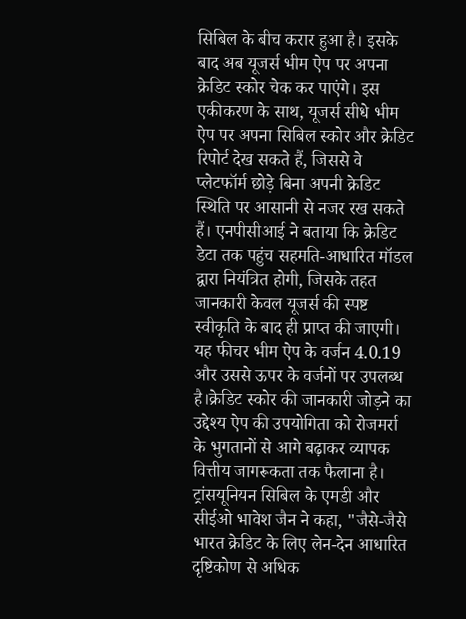सिबिल के बीच करार हुआ है। इसके बाद अब यूजर्स भीम ऐप पर अपना क्रेडिट स्कोर चेक कर पाएंगे। इस एकीकरण के साथ, यूजर्स सीधे भीम ऐप पर अपना सिबिल स्कोर और क्रेडिट रिपोर्ट देख सकते हैं, जिससे वे प्लेटफॉर्म छोड़े बिना अपनी क्रेडिट स्थिति पर आसानी से नजर रख सकते हैं। एनपीसीआई ने बताया कि क्रेडिट डेटा तक पहुंच सहमति-आधारित मॉडल द्वारा नियंत्रित होगी, जिसके तहत जानकारी केवल यूजर्स की स्पष्ट स्वीकृति के बाद ही प्राप्त की जाएगी। यह फीचर भीम ऐप के वर्जन 4.0.19 और उससे ऊपर के वर्जनों पर उपलब्ध है।क्रेडिट स्कोर की जानकारी जोड़ने का उद्देश्य ऐप की उपयोगिता को रोजमर्रा के भुगतानों से आगे बढ़ाकर व्यापक वित्तीय जागरूकता तक फैलाना है। ट्रांसयूनियन सिबिल के एमडी और सीईओ भावेश जैन ने कहा, "जैसे-जैसे भारत क्रेडिट के लिए लेन-देन आधारित दृष्टिकोण से अधिक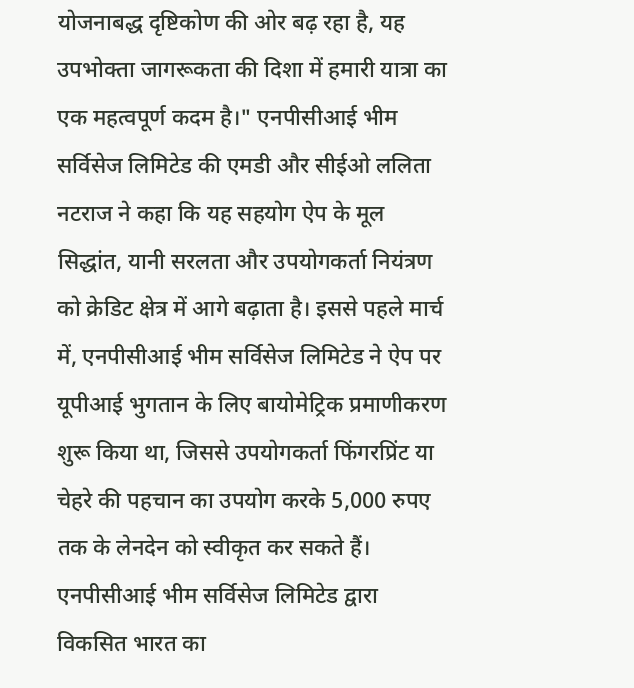योजनाबद्ध दृष्टिकोण की ओर बढ़ रहा है, यह उपभोक्ता जागरूकता की दिशा में हमारी यात्रा का एक महत्वपूर्ण कदम है।" एनपीसीआई भीम सर्विसेज लिमिटेड की एमडी और सीईओ ललिता नटराज ने कहा कि यह सहयोग ऐप के मूल सिद्धांत, यानी सरलता और उपयोगकर्ता नियंत्रण को क्रेडिट क्षेत्र में आगे बढ़ाता है। इससे पहले मार्च में, एनपीसीआई भीम सर्विसेज लिमिटेड ने ऐप पर यूपीआई भुगतान के लिए बायोमेट्रिक प्रमाणीकरण शुरू किया था, जिससे उपयोगकर्ता फिंगरप्रिंट या चेहरे की पहचान का उपयोग करके 5,000 रुपए तक के लेनदेन को स्वीकृत कर सकते हैं। एनपीसीआई भीम सर्विसेज लिमिटेड द्वारा विकसित भारत का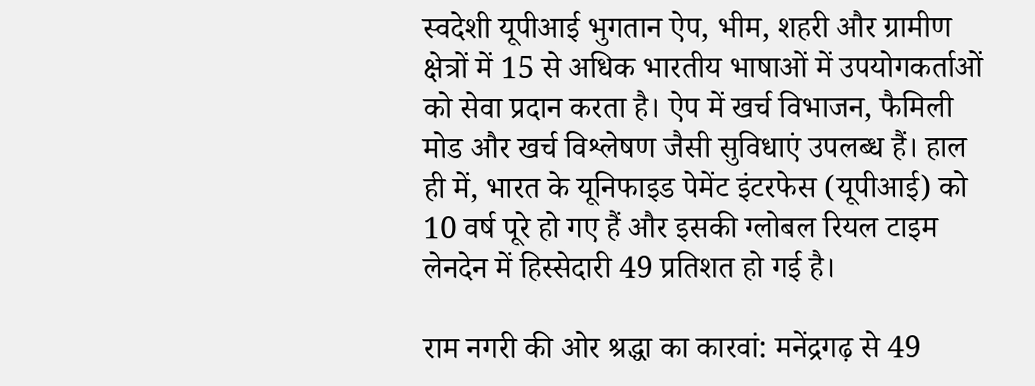स्वदेशी यूपीआई भुगतान ऐप, भीम, शहरी और ग्रामीण क्षेत्रों में 15 से अधिक भारतीय भाषाओं में उपयोगकर्ताओं को सेवा प्रदान करता है। ऐप में खर्च विभाजन, फैमिली मोड और खर्च विश्लेषण जैसी सुविधाएं उपलब्ध हैं। हाल ही में, भारत के यूनिफाइड पेमेंट इंटरफेस (यूपीआई) को 10 वर्ष पूरे हो गए हैं और इसकी ग्लोबल रियल टाइम लेनदेन में हिस्सेदारी 49 प्रतिशत हो गई है।

राम नगरी की ओर श्रद्धा का कारवां: मनेंद्रगढ़ से 49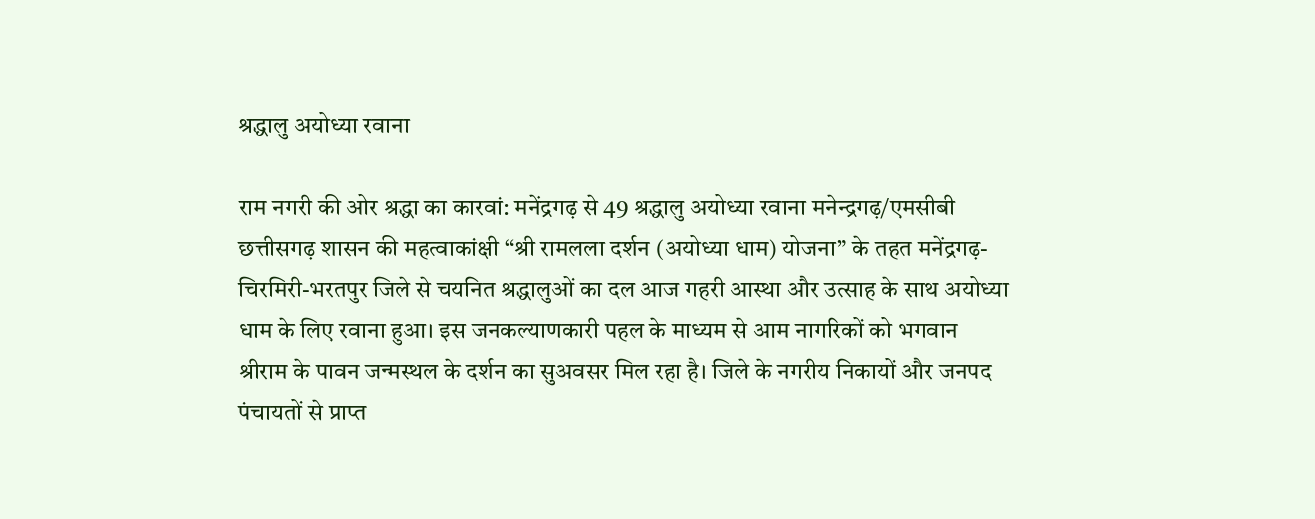श्रद्धालु अयोध्या रवाना

राम नगरी की ओर श्रद्धा का कारवां: मनेंद्रगढ़ से 49 श्रद्धालु अयोध्या रवाना मनेन्द्रगढ़/एमसीबी छत्तीसगढ़ शासन की महत्वाकांक्षी “श्री रामलला दर्शन (अयोध्या धाम) योजना” के तहत मनेंद्रगढ़-चिरमिरी-भरतपुर जिले से चयनित श्रद्धालुओं का दल आज गहरी आस्था और उत्साह के साथ अयोध्या धाम के लिए रवाना हुआ। इस जनकल्याणकारी पहल के माध्यम से आम नागरिकों को भगवान श्रीराम के पावन जन्मस्थल के दर्शन का सुअवसर मिल रहा है। जिले के नगरीय निकायों और जनपद पंचायतों से प्राप्त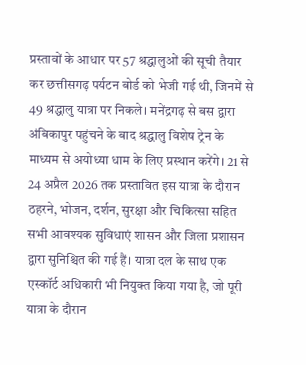प्रस्तावों के आधार पर 57 श्रद्धालुओं की सूची तैयार कर छत्तीसगढ़ पर्यटन बोर्ड को भेजी गई थी, जिनमें से 49 श्रद्धालु यात्रा पर निकले। मनेंद्रगढ़ से बस द्वारा अंबिकापुर पहुंचने के बाद श्रद्धालु विशेष ट्रेन के माध्यम से अयोध्या धाम के लिए प्रस्थान करेंगे। 21 से 24 अप्रैल 2026 तक प्रस्तावित इस यात्रा के दौरान ठहरने, भोजन, दर्शन, सुरक्षा और चिकित्सा सहित सभी आवश्यक सुविधाएं शासन और जिला प्रशासन द्वारा सुनिश्चित की गई हैं। यात्रा दल के साथ एक एस्कॉर्ट अधिकारी भी नियुक्त किया गया है, जो पूरी यात्रा के दौरान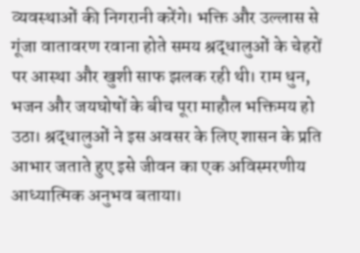व्यवस्थाओं की निगरानी करेंगे। भक्ति और उल्लास से गूंजा वातावरण रवाना होते समय श्रद्धालुओं के चेहरों पर आस्था और खुशी साफ झलक रही थी। राम धुन, भजन और जयघोषों के बीच पूरा माहौल भक्तिमय हो उठा। श्रद्धालुओं ने इस अवसर के लिए शासन के प्रति आभार जताते हुए इसे जीवन का एक अविस्मरणीय आध्यात्मिक अनुभव बताया।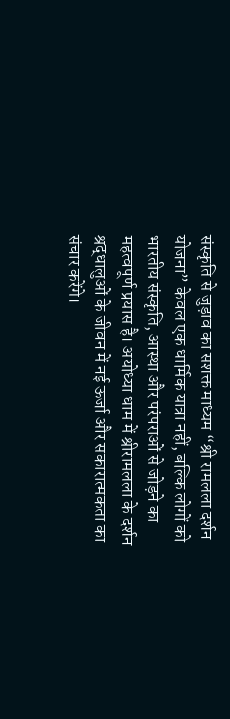संस्कृति से जुड़ाव का सशक्त माध्यम “श्री रामलला दर्शन योजना” केवल एक धार्मिक यात्रा नहीं, बल्कि लोगों को भारतीय संस्कृति, आस्था और परंपराओं से जोड़ने का महत्वपूर्ण प्रयास है। अयोध्या धाम में श्रीरामलला के दर्शन श्रद्धालुओं के जीवन में नई ऊर्जा और सकारात्मकता का संचार करेंगे।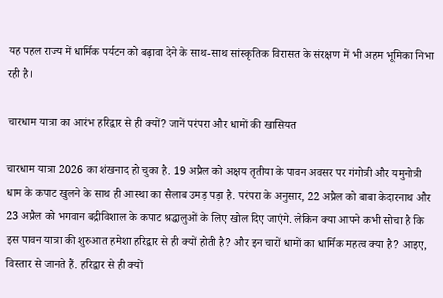यह पहल राज्य में धार्मिक पर्यटन को बढ़ावा देने के साथ-साथ सांस्कृतिक विरासत के संरक्षण में भी अहम भूमिका निभा रही है।

चारधाम यात्रा का आरंभ हरिद्वार से ही क्यों? जानें परंपरा और धामों की खासियत

चारधाम यात्रा 2026 का शंखनाद हो चुका है. 19 अप्रैल को अक्षय तृतीया के पावन अवसर पर गंगोत्री और यमुनोत्री धाम के कपाट खुलने के साथ ही आस्था का सैलाब उमड़ पड़ा है. परंपरा के अनुसार, 22 अप्रैल को बाबा केदारनाथ और 23 अप्रैल को भगवान बद्रीविशाल के कपाट श्रद्धालुओं के लिए खोल दिए जाएंगे. लेकिन क्या आपने कभी सोचा है कि इस पावन यात्रा की शुरुआत हमेशा हरिद्वार से ही क्यों होती है? और इन चारों धामों का धार्मिक महत्व क्या है? आइए, विस्तार से जानते हैं. हरिद्वार से ही क्यों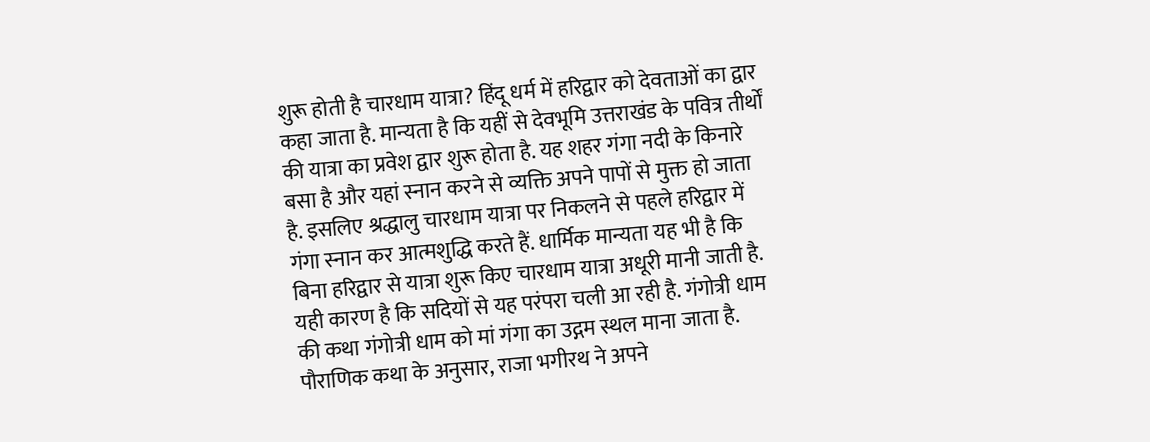शुरू होती है चारधाम यात्रा? हिंदू धर्म में हरिद्वार को देवताओं का द्वार कहा जाता है. मान्यता है कि यहीं से देवभूमि उत्तराखंड के पवित्र तीर्थों की यात्रा का प्रवेश द्वार शुरू होता है. यह शहर गंगा नदी के किनारे बसा है और यहां स्नान करने से व्यक्ति अपने पापों से मुक्त हो जाता है. इसलिए श्रद्धालु चारधाम यात्रा पर निकलने से पहले हरिद्वार में गंगा स्नान कर आत्मशुद्धि करते हैं. धार्मिक मान्यता यह भी है कि बिना हरिद्वार से यात्रा शुरू किए चारधाम यात्रा अधूरी मानी जाती है. यही कारण है कि सदियों से यह परंपरा चली आ रही है. गंगोत्री धाम की कथा गंगोत्री धाम को मां गंगा का उद्गम स्थल माना जाता है. पौराणिक कथा के अनुसार, राजा भगीरथ ने अपने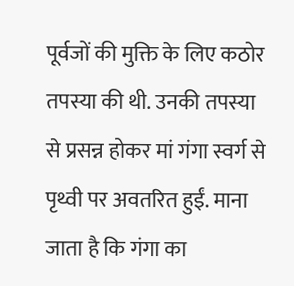पूर्वजों की मुक्ति के लिए कठोर तपस्या की थी. उनकी तपस्या से प्रसन्न होकर मां गंगा स्वर्ग से पृथ्वी पर अवतरित हुईं. माना जाता है कि गंगा का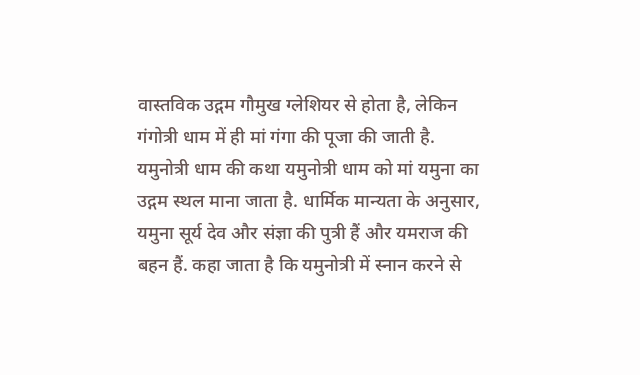वास्तविक उद्गम गौमुख ग्लेशियर से होता है, लेकिन गंगोत्री धाम में ही मां गंगा की पूजा की जाती है. यमुनोत्री धाम की कथा यमुनोत्री धाम को मां यमुना का उद्गम स्थल माना जाता है. धार्मिक मान्यता के अनुसार, यमुना सूर्य देव और संज्ञा की पुत्री हैं और यमराज की बहन हैं. कहा जाता है कि यमुनोत्री में स्नान करने से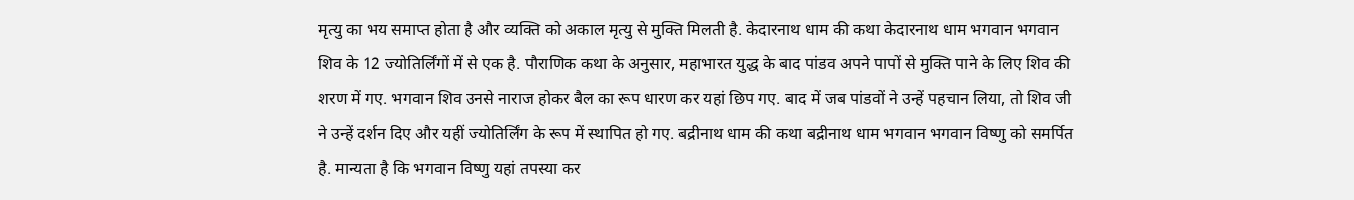मृत्यु का भय समाप्त होता है और व्यक्ति को अकाल मृत्यु से मुक्ति मिलती है. केदारनाथ धाम की कथा केदारनाथ धाम भगवान भगवान शिव के 12 ज्योतिर्लिंगों में से एक है. पौराणिक कथा के अनुसार, महाभारत युद्ध के बाद पांडव अपने पापों से मुक्ति पाने के लिए शिव की शरण में गए. भगवान शिव उनसे नाराज होकर बैल का रूप धारण कर यहां छिप गए. बाद में जब पांडवों ने उन्हें पहचान लिया, तो शिव जी ने उन्हें दर्शन दिए और यहीं ज्योतिर्लिंग के रूप में स्थापित हो गए. बद्रीनाथ धाम की कथा बद्रीनाथ धाम भगवान भगवान विष्णु को समर्पित है. मान्यता है कि भगवान विष्णु यहां तपस्या कर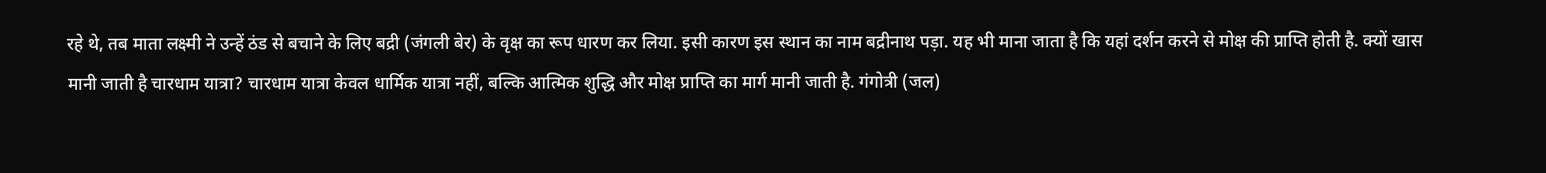रहे थे, तब माता लक्ष्मी ने उन्हें ठंड से बचाने के लिए बद्री (जंगली बेर) के वृक्ष का रूप धारण कर लिया. इसी कारण इस स्थान का नाम बद्रीनाथ पड़ा. यह भी माना जाता है कि यहां दर्शन करने से मोक्ष की प्राप्ति होती है. क्यों खास मानी जाती है चारधाम यात्रा? चारधाम यात्रा केवल धार्मिक यात्रा नहीं, बल्कि आत्मिक शुद्धि और मोक्ष प्राप्ति का मार्ग मानी जाती है. गंगोत्री (जल)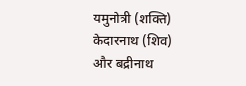यमुनोत्री (शक्ति) केदारनाथ (शिव) और बद्रीनाथ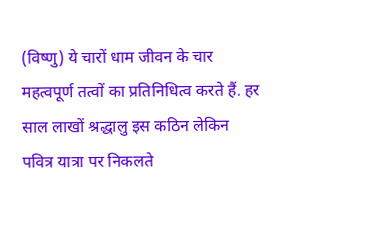(विष्णु) ये चारों धाम जीवन के चार महत्वपूर्ण तत्वों का प्रतिनिधित्व करते हैं. हर साल लाखों श्रद्धालु इस कठिन लेकिन पवित्र यात्रा पर निकलते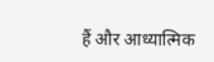हैं और आध्यात्मिक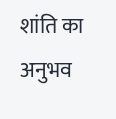शांति का अनुभव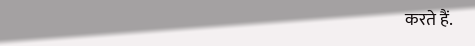करते हैं.